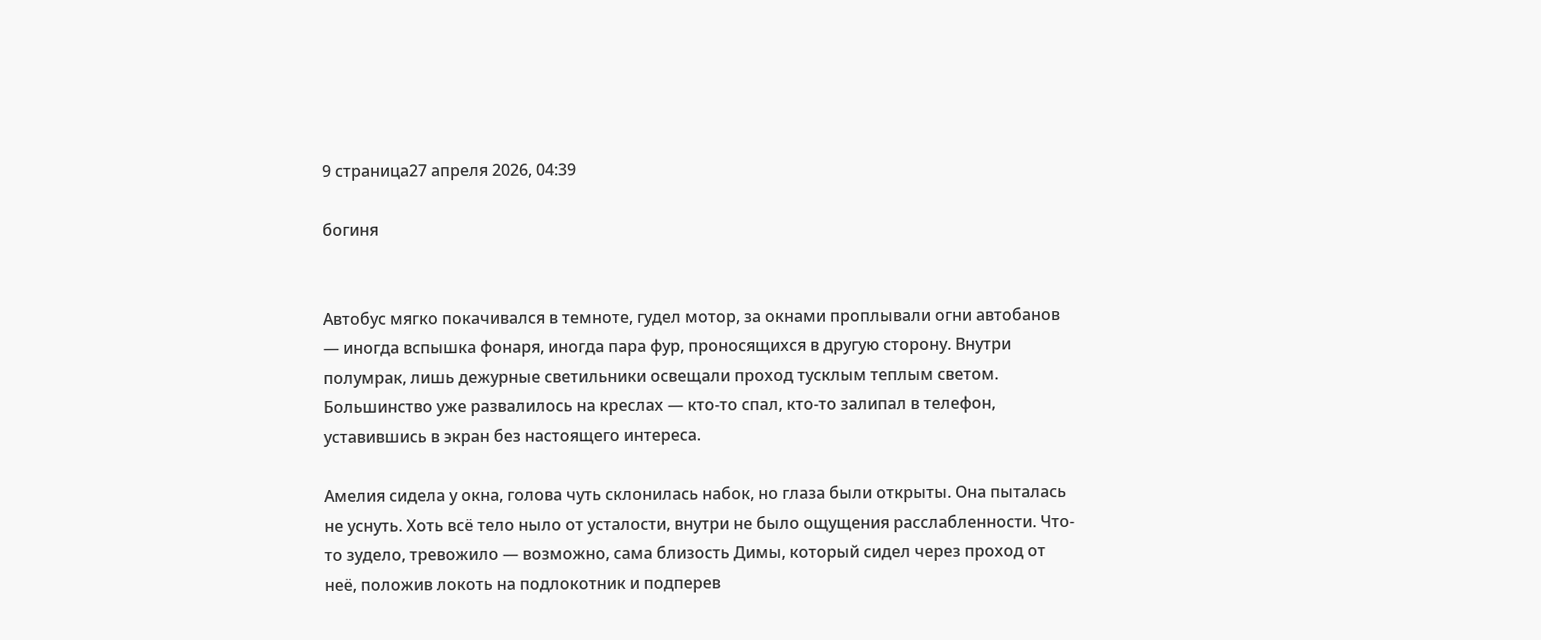9 страница27 апреля 2026, 04:39

богиня


Автобус мягко покачивался в темноте, гудел мотор, за окнами проплывали огни автобанов — иногда вспышка фонаря, иногда пара фур, проносящихся в другую сторону. Внутри полумрак, лишь дежурные светильники освещали проход тусклым теплым светом. Большинство уже развалилось на креслах — кто-то спал, кто-то залипал в телефон, уставившись в экран без настоящего интереса.

Амелия сидела у окна, голова чуть склонилась набок, но глаза были открыты. Она пыталась не уснуть. Хоть всё тело ныло от усталости, внутри не было ощущения расслабленности. Что-то зудело, тревожило — возможно, сама близость Димы, который сидел через проход от неё, положив локоть на подлокотник и подперев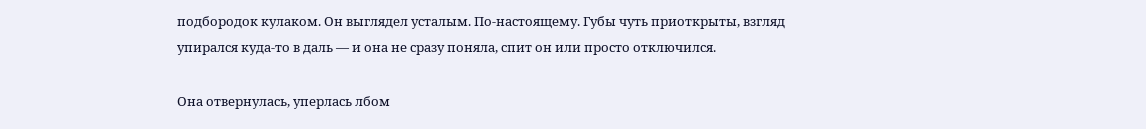подбородок кулаком. Он выглядел усталым. По-настоящему. Губы чуть приоткрыты, взгляд упирался куда-то в даль — и она не сразу поняла, спит он или просто отключился.

Она отвернулась, уперлась лбом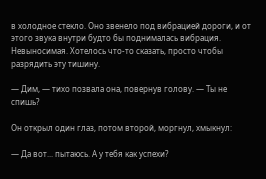в холодное стекло. Оно звенело под вибрацией дороги, и от этого звука внутри будто бы поднималась вибрация. Невыносимая. Хотелось что-то сказать, просто чтобы разрядить эту тишину.

— Дим, — тихо позвала она, повернув голову. — Ты не спишь?

Он открыл один глаз, потом второй, моргнул, хмыкнул:

— Да вот... пытаюсь. А у тебя как успехи?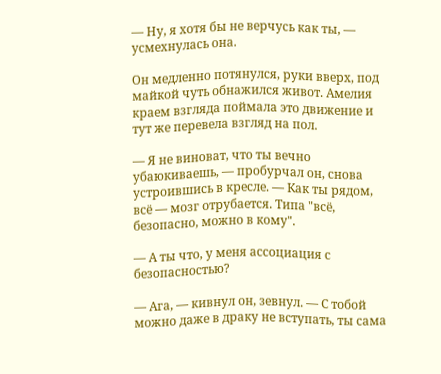— Ну, я хотя бы не верчусь как ты, — усмехнулась она.

Он медленно потянулся, руки вверх, под майкой чуть обнажился живот. Амелия краем взгляда поймала это движение и тут же перевела взгляд на пол.

— Я не виноват, что ты вечно убаюкиваешь, — пробурчал он, снова устроившись в кресле. — Как ты рядом, всё — мозг отрубается. Типа "всё, безопасно, можно в кому".

— А ты что, у меня ассоциация с безопасностью?

— Ага, — кивнул он, зевнул. — С тобой можно даже в драку не вступать, ты сама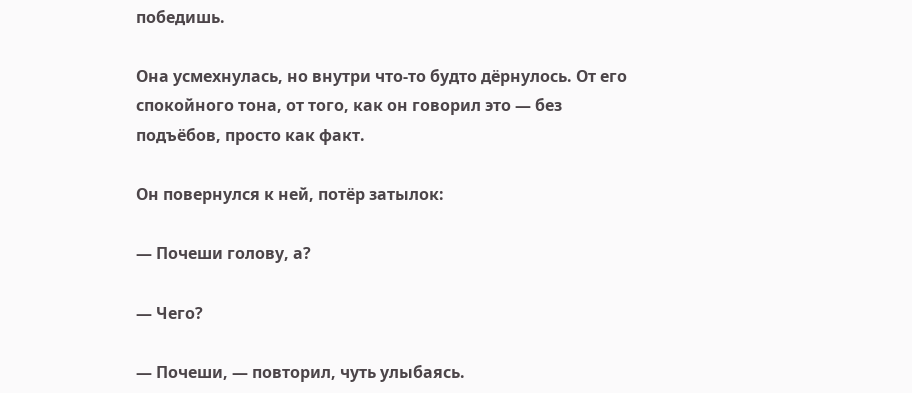победишь.

Она усмехнулась, но внутри что-то будто дёрнулось. От его спокойного тона, от того, как он говорил это — без подъёбов, просто как факт.

Он повернулся к ней, потёр затылок:

— Почеши голову, а?

— Чего?

— Почеши, — повторил, чуть улыбаясь.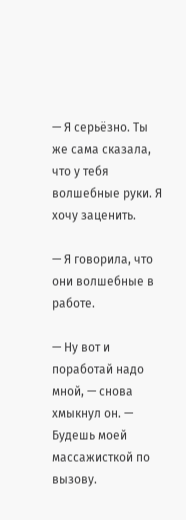— Я серьёзно. Ты же сама сказала, что у тебя волшебные руки. Я хочу заценить.

— Я говорила, что они волшебные в работе.

— Ну вот и поработай надо мной, — снова хмыкнул он. — Будешь моей массажисткой по вызову.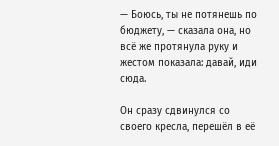— Боюсь, ты не потянешь по бюджету, — сказала она, но всё же протянула руку и жестом показала: давай, иди сюда.

Он сразу сдвинулся со своего кресла, перешёл в её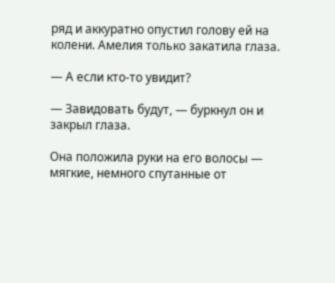ряд и аккуратно опустил голову ей на колени. Амелия только закатила глаза.

— А если кто-то увидит?

— Завидовать будут, — буркнул он и закрыл глаза.

Она положила руки на его волосы — мягкие, немного спутанные от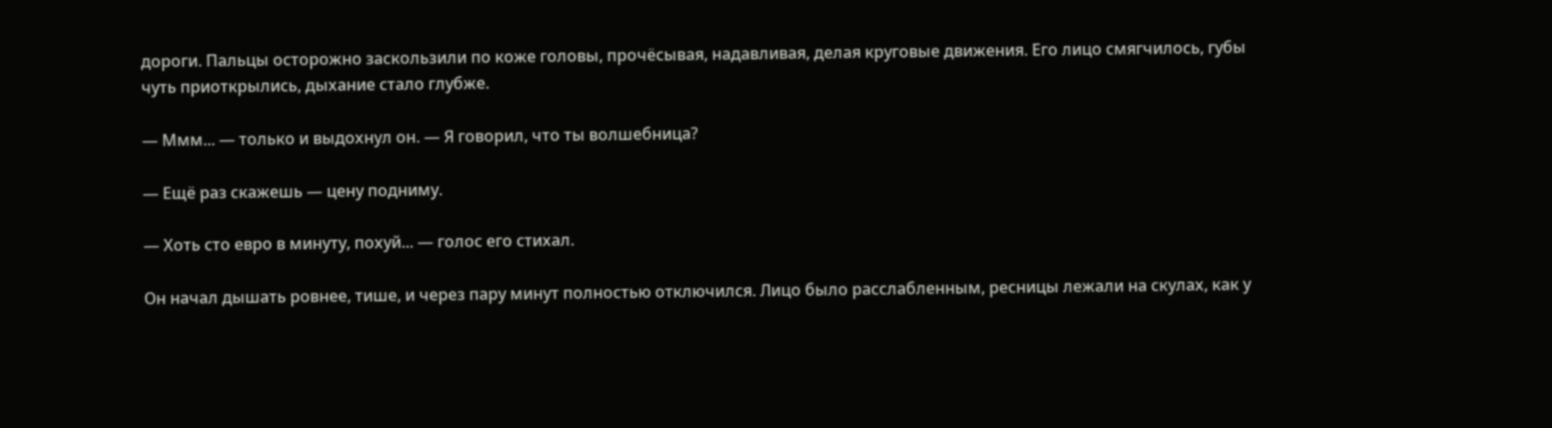дороги. Пальцы осторожно заскользили по коже головы, прочёсывая, надавливая, делая круговые движения. Его лицо смягчилось, губы чуть приоткрылись, дыхание стало глубже.

— Ммм... — только и выдохнул он. — Я говорил, что ты волшебница?

— Ещё раз скажешь — цену подниму.

— Хоть сто евро в минуту, похуй... — голос его стихал.

Он начал дышать ровнее, тише, и через пару минут полностью отключился. Лицо было расслабленным, ресницы лежали на скулах, как у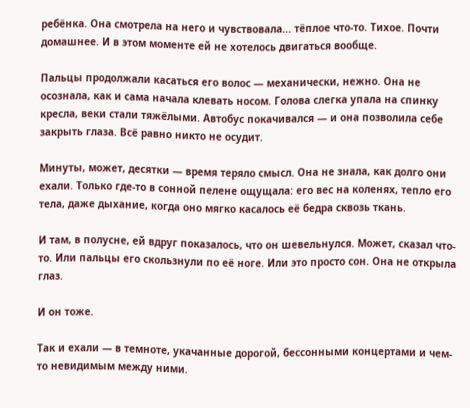ребёнка. Она смотрела на него и чувствовала... тёплое что-то. Тихое. Почти домашнее. И в этом моменте ей не хотелось двигаться вообще.

Пальцы продолжали касаться его волос — механически, нежно. Она не осознала, как и сама начала клевать носом. Голова слегка упала на спинку кресла, веки стали тяжёлыми. Автобус покачивался — и она позволила себе закрыть глаза. Всё равно никто не осудит.

Минуты, может, десятки — время теряло смысл. Она не знала, как долго они ехали. Только где-то в сонной пелене ощущала: его вес на коленях, тепло его тела, даже дыхание, когда оно мягко касалось её бедра сквозь ткань.

И там, в полусне, ей вдруг показалось, что он шевельнулся. Может, сказал что-то. Или пальцы его скользнули по её ноге. Или это просто сон. Она не открыла глаз.

И он тоже.

Так и ехали — в темноте, укачанные дорогой, бессонными концертами и чем-то невидимым между ними.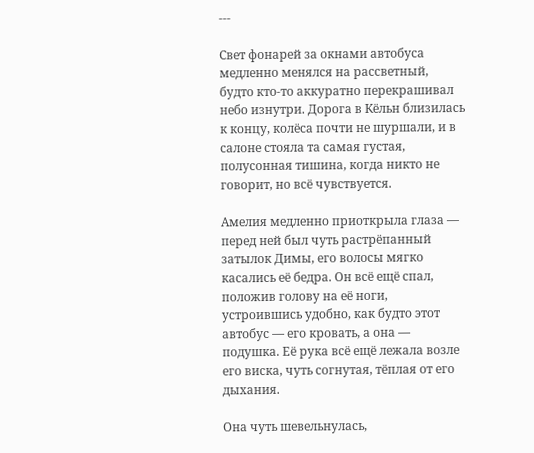---

Свет фонарей за окнами автобуса медленно менялся на рассветный, будто кто-то аккуратно перекрашивал небо изнутри. Дорога в Кёльн близилась к концу, колёса почти не шуршали, и в салоне стояла та самая густая, полусонная тишина, когда никто не говорит, но всё чувствуется.

Амелия медленно приоткрыла глаза — перед ней был чуть растрёпанный затылок Димы, его волосы мягко касались её бедра. Он всё ещё спал, положив голову на её ноги, устроившись удобно, как будто этот автобус — его кровать, а она — подушка. Её рука всё ещё лежала возле его виска, чуть согнутая, тёплая от его дыхания.

Она чуть шевельнулась,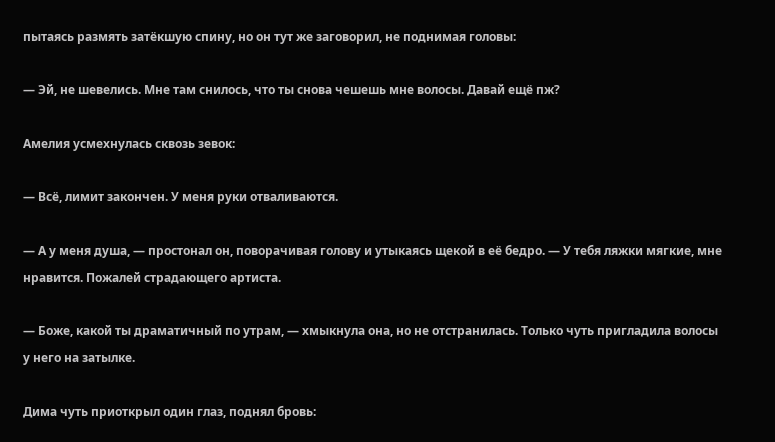пытаясь размять затёкшую спину, но он тут же заговорил, не поднимая головы:

— Эй, не шевелись. Мне там снилось, что ты снова чешешь мне волосы. Давай ещё пж?

Амелия усмехнулась сквозь зевок:

— Всё, лимит закончен. У меня руки отваливаются.

— А у меня душа, — простонал он, поворачивая голову и утыкаясь щекой в её бедро. — У тебя ляжки мягкие, мне нравится. Пожалей страдающего артиста.

— Боже, какой ты драматичный по утрам, — хмыкнула она, но не отстранилась. Только чуть пригладила волосы у него на затылке.

Дима чуть приоткрыл один глаз, поднял бровь: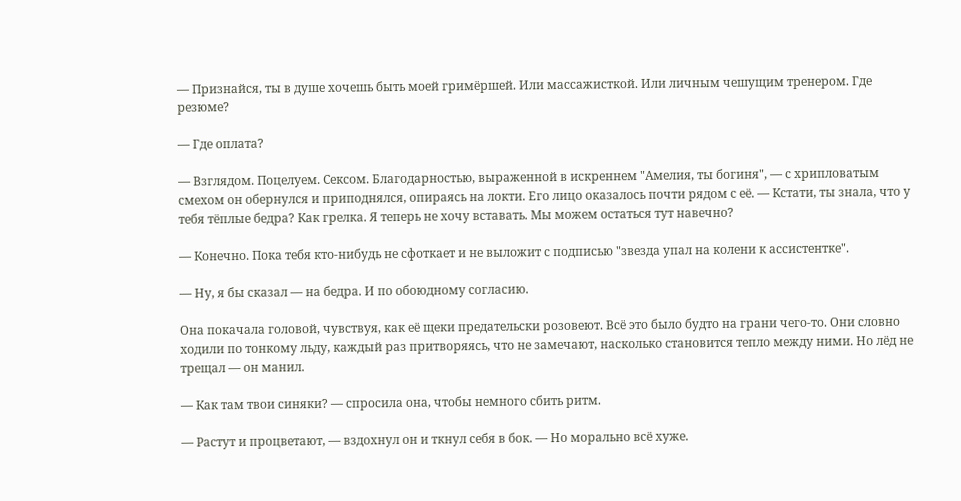— Признайся, ты в душе хочешь быть моей гримёршей. Или массажисткой. Или личным чешущим тренером. Где резюме?

— Где оплата?

— Взглядом. Поцелуем. Сексом. Благодарностью, выраженной в искреннем "Амелия, ты богиня", — с хрипловатым смехом он обернулся и приподнялся, опираясь на локти. Его лицо оказалось почти рядом с её. — Кстати, ты знала, что у тебя тёплые бедра? Как грелка. Я теперь не хочу вставать. Мы можем остаться тут навечно?

— Конечно. Пока тебя кто-нибудь не сфоткает и не выложит с подписью "звезда упал на колени к ассистентке".

— Ну, я бы сказал — на бедра. И по обоюдному согласию.

Она покачала головой, чувствуя, как её щеки предательски розовеют. Всё это было будто на грани чего-то. Они словно ходили по тонкому льду, каждый раз притворяясь, что не замечают, насколько становится тепло между ними. Но лёд не трещал — он манил.

— Как там твои синяки? — спросила она, чтобы немного сбить ритм.

— Растут и процветают, — вздохнул он и ткнул себя в бок. — Но морально всё хуже.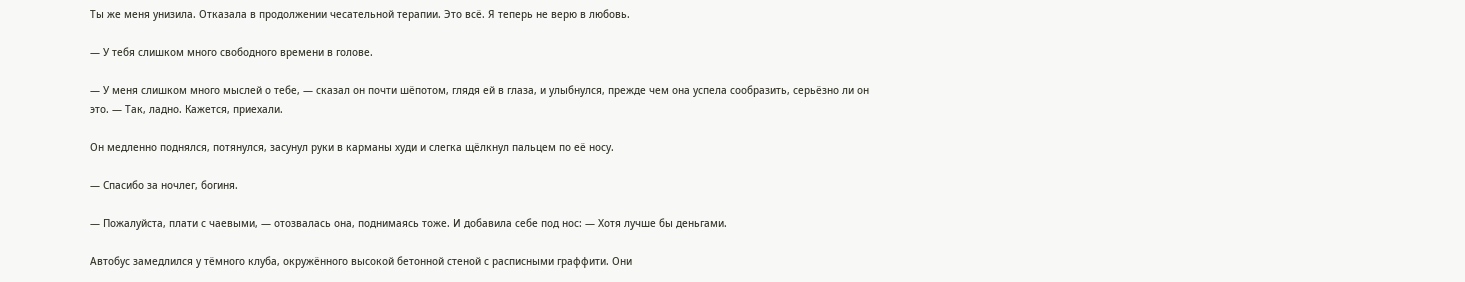Ты же меня унизила. Отказала в продолжении чесательной терапии. Это всё. Я теперь не верю в любовь.

— У тебя слишком много свободного времени в голове.

— У меня слишком много мыслей о тебе, — сказал он почти шёпотом, глядя ей в глаза, и улыбнулся, прежде чем она успела сообразить, серьёзно ли он это. — Так, ладно. Кажется, приехали.

Он медленно поднялся, потянулся, засунул руки в карманы худи и слегка щёлкнул пальцем по её носу.

— Спасибо за ночлег, богиня.

— Пожалуйста, плати с чаевыми, — отозвалась она, поднимаясь тоже. И добавила себе под нос: — Хотя лучше бы деньгами.

Автобус замедлился у тёмного клуба, окружённого высокой бетонной стеной с расписными граффити. Они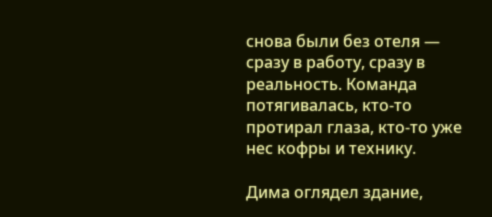снова были без отеля — сразу в работу, сразу в реальность. Команда потягивалась, кто-то протирал глаза, кто-то уже нес кофры и технику.

Дима оглядел здание,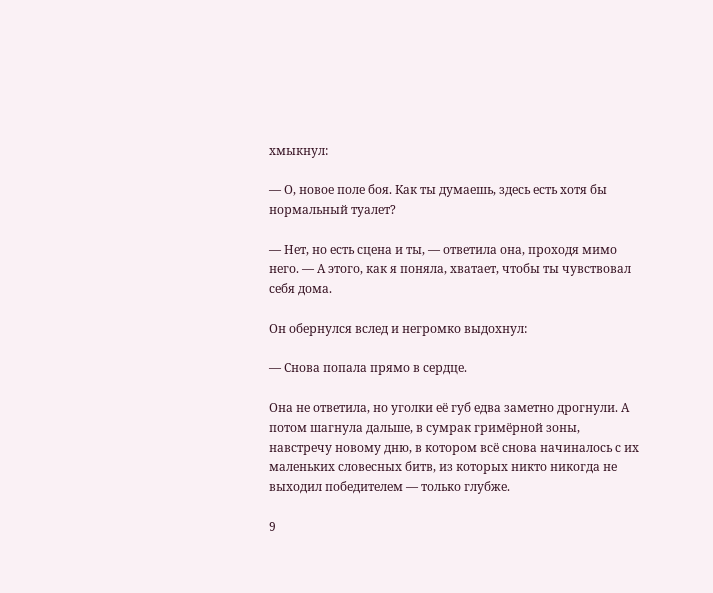хмыкнул:

— О, новое поле боя. Как ты думаешь, здесь есть хотя бы нормальный туалет?

— Нет, но есть сцена и ты, — ответила она, проходя мимо него. — А этого, как я поняла, хватает, чтобы ты чувствовал себя дома.

Он обернулся вслед и негромко выдохнул:

— Снова попала прямо в сердце.

Она не ответила, но уголки её губ едва заметно дрогнули. А потом шагнула дальше, в сумрак гримёрной зоны, навстречу новому дню, в котором всё снова начиналось с их маленьких словесных битв, из которых никто никогда не выходил победителем — только глубже.

9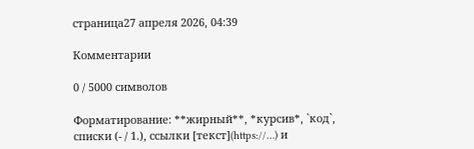страница27 апреля 2026, 04:39

Комментарии

0 / 5000 символов

Форматирование: **жирный**, *курсив*, `код`, списки (- / 1.), ссылки [текст](https://…) и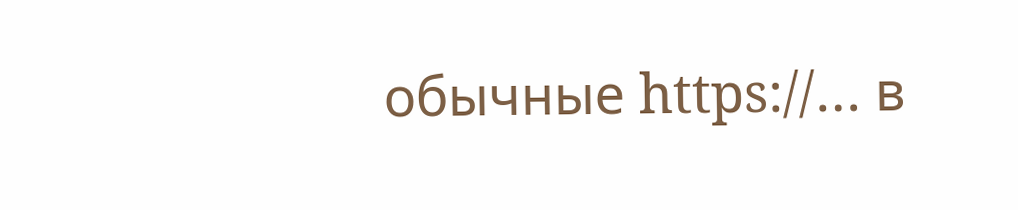обычные https://… в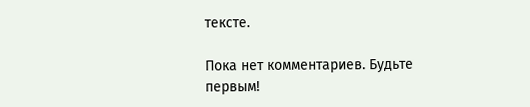тексте.

Пока нет комментариев. Будьте первым!